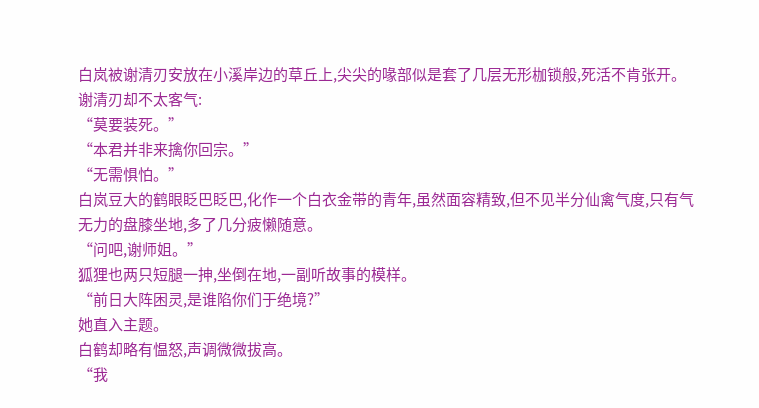白岚被谢清刃安放在小溪岸边的草丘上,尖尖的喙部似是套了几层无形枷锁般,死活不肯张开。
谢清刃却不太客气:
“莫要装死。”
“本君并非来擒你回宗。”
“无需惧怕。”
白岚豆大的鹤眼眨巴眨巴,化作一个白衣金带的青年,虽然面容精致,但不见半分仙禽气度,只有气无力的盘膝坐地,多了几分疲懒随意。
“问吧,谢师姐。”
狐狸也两只短腿一抻,坐倒在地,一副听故事的模样。
“前日大阵困灵,是谁陷你们于绝境?”
她直入主题。
白鹤却略有愠怒,声调微微拔高。
“我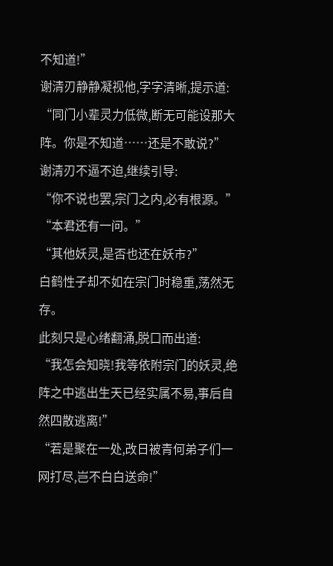不知道!”
谢清刃静静凝视他,字字清晰,提示道:
“同门小辈灵力低微,断无可能设那大阵。你是不知道……还是不敢说?”
谢清刃不逼不迫,继续引导:
“你不说也罢,宗门之内,必有根源。”
“本君还有一问。”
“其他妖灵,是否也还在妖市?”
白鹤性子却不如在宗门时稳重,荡然无存。
此刻只是心绪翻涌,脱口而出道:
“我怎会知晓!我等依附宗门的妖灵,绝阵之中逃出生天已经实属不易,事后自然四散逃离!”
“若是聚在一处,改日被青何弟子们一网打尽,岂不白白送命!”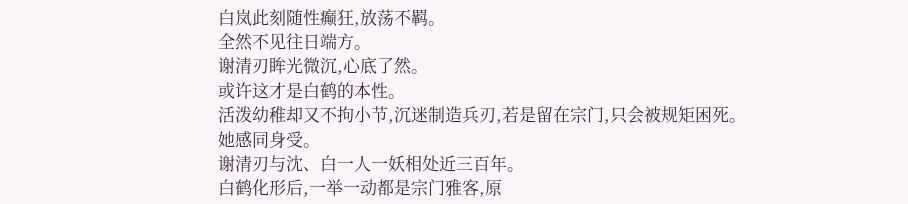白岚此刻随性癫狂,放荡不羁。
全然不见往日端方。
谢清刃眸光微沉,心底了然。
或许这才是白鹤的本性。
活泼幼稚却又不拘小节,沉迷制造兵刃,若是留在宗门,只会被规矩困死。
她感同身受。
谢清刃与沈、白一人一妖相处近三百年。
白鹤化形后,一举一动都是宗门雅客,原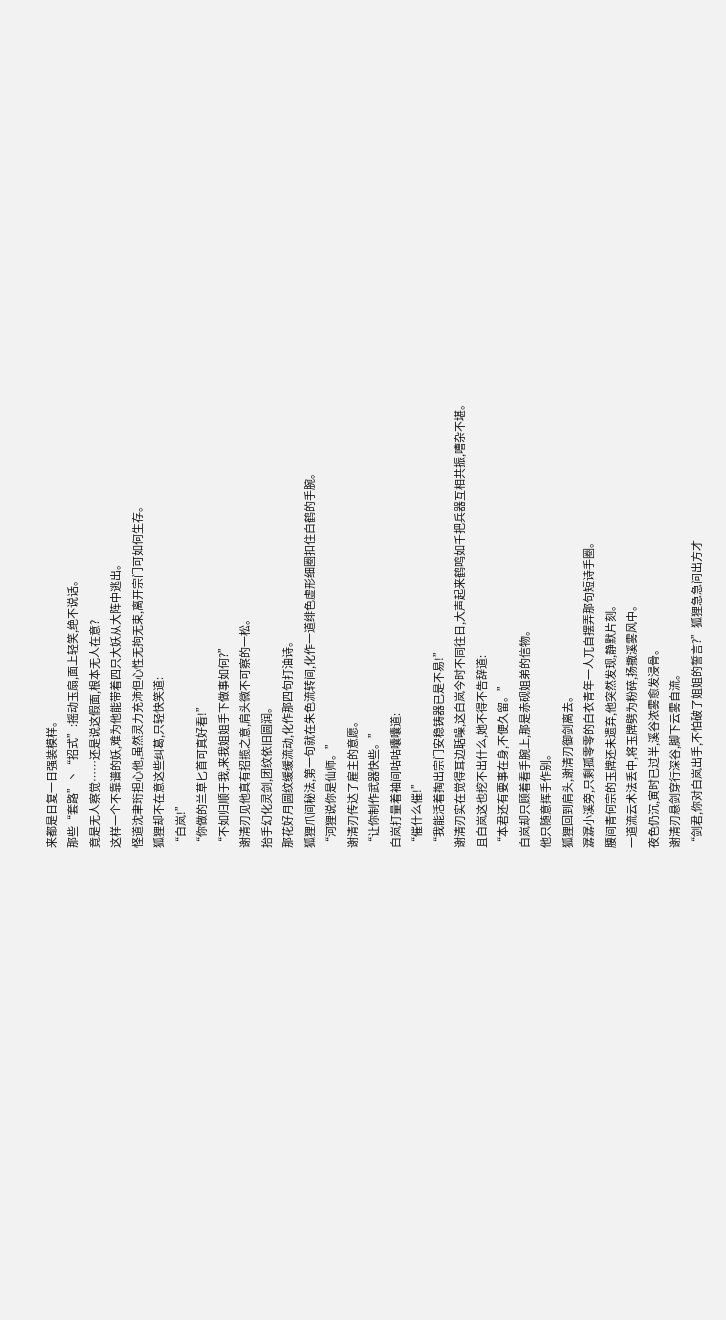来都是日复一日强装模样。
那些“套路”丶“招式”:摇动玉扇,面上轻笑,绝不说话。
竟是无人察觉……还是说这假面,根本无人在意?
这样一个不靠谱的妖,难为他能带着四只大妖从大阵中逃出。
怪道沈聿珩担心他,虽然灵力充沛但心性无拘无束,离开宗门可如何生存。
狐狸却不在意这些纠葛,只轻快笑道:
“白岚!”
“你做的兰草匕首可真好看!”
“不如归顺于我,来我姐姐手下做事如何?”
谢清刃见他真有招揽之意,肩头微不可察的一松。
抬手幻化灵剑,团纹依旧圆润。
那花好月圆纹缓缓流动,化作那四句打油诗。
狐狸爪间秘法,第一句就在朱色流转间,化作一道绯色虚形细圈扣住白鹤的手腕。
“河狸说你是仙师。”
谢清刃传达了雇主的意愿。
“让你制作武器快些。”
白岚打量着袖间咕咕囔囔道:
“催什么催!”
“我能活着掏出宗门安稳铸器已是不易!”
谢清刃实在觉得耳边聒噪,这白岚今时不同往日,大声起来鹤鸣如千把兵器互相共振,嘈杂不堪。
且白岚这也挖不出什么,她不得不告辞道:
“本君还有要事在身,不便久留。”
白岚却只顾着看手腕上,那是赤砚姐弟的信物。
他只随意挥手作别。
狐狸回到肩头,谢清刃御剑离去。
潺潺小溪旁,只剩孤零零的白衣青年一人兀自摆弄那句短诗手圈。
腰间青何宗的玉牌还未遗弃,他突然发现,静默片刻。
一道流云术法丢中,将玉牌劈为粉碎,扬撒溪雾风中。
夜色仍沉,寅时已过半,溪谷浓雾愈发浸骨。
谢清刃悬剑穿行深谷,脚下云雾自流。
“剑君,你对白岚出手,不怕破了姐姐的誓言?”狐狸急急问出方才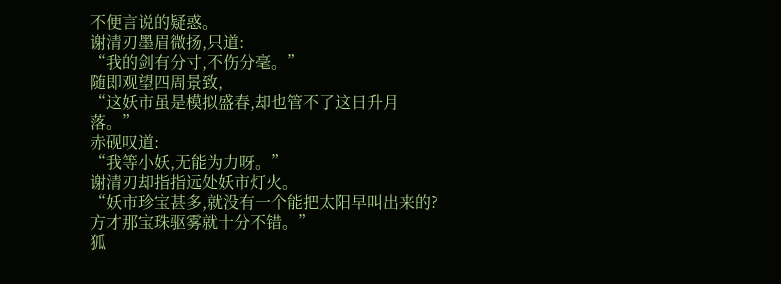不便言说的疑惑。
谢清刃墨眉微扬,只道:
“我的剑有分寸,不伤分毫。”
随即观望四周景致,
“这妖市虽是模拟盛春,却也管不了这日升月落。”
赤砚叹道:
“我等小妖,无能为力呀。”
谢清刃却指指远处妖市灯火。
“妖市珍宝甚多,就没有一个能把太阳早叫出来的?方才那宝珠驱雾就十分不错。”
狐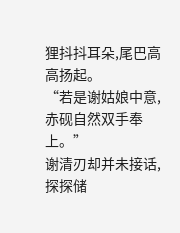狸抖抖耳朵,尾巴高高扬起。
“若是谢姑娘中意,赤砚自然双手奉上。”
谢清刃却并未接话,探探储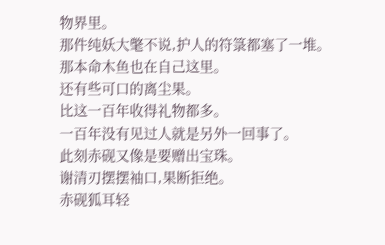物界里。
那件纯妖大氅不说,护人的符箓都塞了一堆。
那本命木鱼也在自己这里。
还有些可口的离尘果。
比这一百年收得礼物都多。
一百年没有见过人就是另外一回事了。
此刻赤砚又像是要赠出宝珠。
谢清刃摆摆袖口,果断拒绝。
赤砚狐耳轻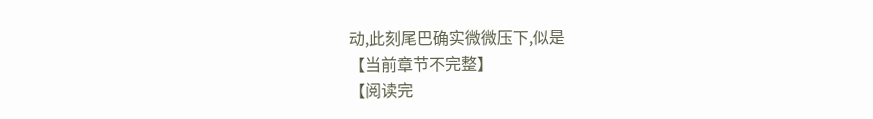动,此刻尾巴确实微微压下,似是
【当前章节不完整】
【阅读完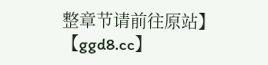整章节请前往原站】
【ggd8.cc】